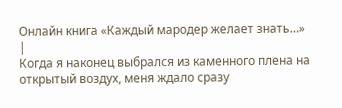Онлайн книга «Каждый мародер желает знать…»
|
Когда я наконец выбрался из каменного плена на открытый воздух, меня ждало сразу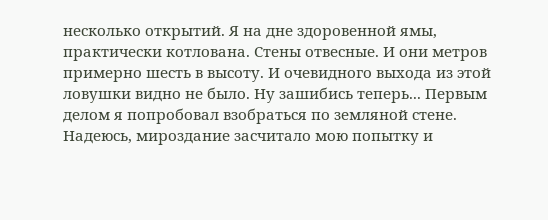несколько открытий. Я на дне здоровенной ямы, практически котлована. Стены отвесные. И они метров примерно шесть в высоту. И очевидного выхода из этой ловушки видно не было. Ну зашибись теперь... Первым делом я попробовал взобраться по земляной стене. Надеюсь, мироздание засчитало мою попытку и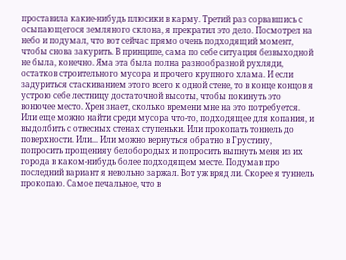проставила какие-нибудь плюсики в карму. Третий раз сорвавшись с осыпающегося земляного склона, я прекратил это дело. Посмотрел на небо и подумал, что вот сейчас прямо очень подходящий момент, чтобы снова закурить. В принципе, сама по себе ситуация безвыходной не была, конечно. Яма эта была полна разнообразной рухляди, остатков строительного мусора и прочего крупного хлама. И если задуриться стаскиванием этого всего к одной стене, то в конце концов я устрою себе лестницу достаточной высоты, чтобы покинуть это вонючее место. Хрен знает, сколько времени мне на это потребуется. Или еще можно найти среди мусора что-то, подходящее для копания, и выдолбить с отвесных стенах ступеньки. Или прокопать тоннель до поверхности. Или... Или можно вернуться обратно в Грустину, попросить прощенияу белобородых и попросить выпнуть меня из их города в каком-нибудь более подходящем месте. Подумав про последний вариант я невольно заржал. Вот уж вряд ли. Скорее я туннель прокопаю. Самое печальное, что в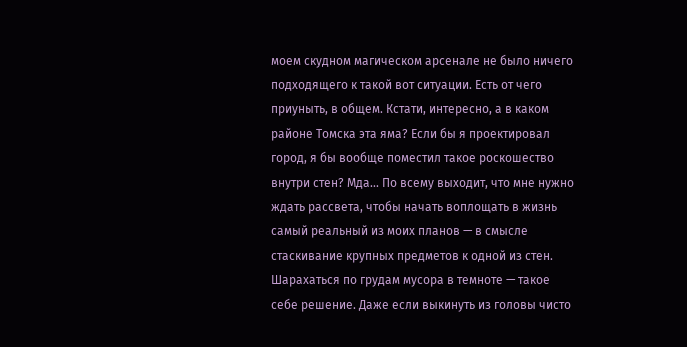моем скудном магическом арсенале не было ничего подходящего к такой вот ситуации. Есть от чего приуныть, в общем. Кстати, интересно, а в каком районе Томска эта яма? Если бы я проектировал город, я бы вообще поместил такое роскошество внутри стен? Мда... По всему выходит, что мне нужно ждать рассвета, чтобы начать воплощать в жизнь самый реальный из моих планов — в смысле стаскивание крупных предметов к одной из стен. Шарахаться по грудам мусора в темноте — такое себе решение. Даже если выкинуть из головы чисто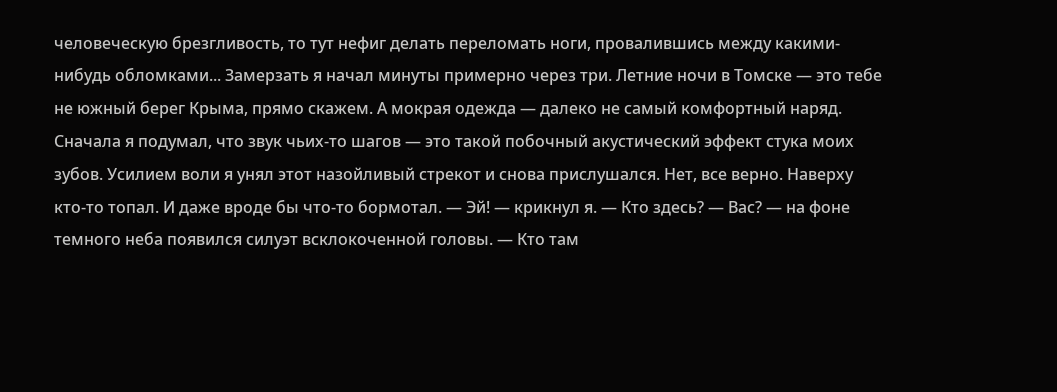человеческую брезгливость, то тут нефиг делать переломать ноги, провалившись между какими-нибудь обломками... Замерзать я начал минуты примерно через три. Летние ночи в Томске — это тебе не южный берег Крыма, прямо скажем. А мокрая одежда — далеко не самый комфортный наряд. Сначала я подумал, что звук чьих-то шагов — это такой побочный акустический эффект стука моих зубов. Усилием воли я унял этот назойливый стрекот и снова прислушался. Нет, все верно. Наверху кто-то топал. И даже вроде бы что-то бормотал. — Эй! — крикнул я. — Кто здесь? — Вас? — на фоне темного неба появился силуэт всклокоченной головы. — Кто там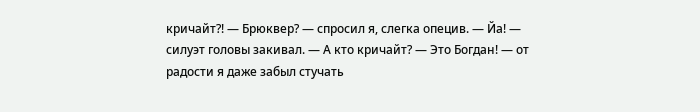кричайт?! — Брюквер? — спросил я, слегка опецив. — Йа! — силуэт головы закивал. — А кто кричайт? — Это Богдан! — от радости я даже забыл стучать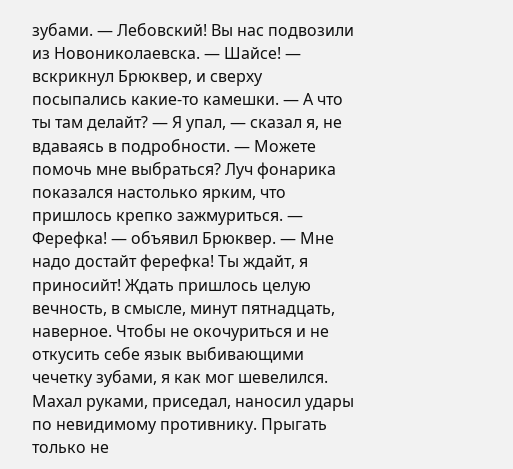зубами. — Лебовский! Вы нас подвозили из Новониколаевска. — Шайсе! — вскрикнул Брюквер, и сверху посыпались какие-то камешки. — А что ты там делайт? — Я упал, — сказал я, не вдаваясь в подробности. — Можете помочь мне выбраться? Луч фонарика показался настолько ярким, что пришлось крепко зажмуриться. — Ферефка! — объявил Брюквер. — Мне надо достайт ферефка! Ты ждайт, я приносийт! Ждать пришлось целую вечность, в смысле, минут пятнадцать, наверное. Чтобы не окочуриться и не откусить себе язык выбивающими чечетку зубами, я как мог шевелился. Махал руками, приседал, наносил удары по невидимому противнику. Прыгать только не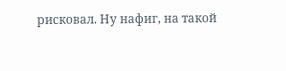рисковал. Ну нафиг, на такой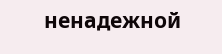ненадежной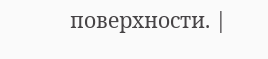поверхности. |